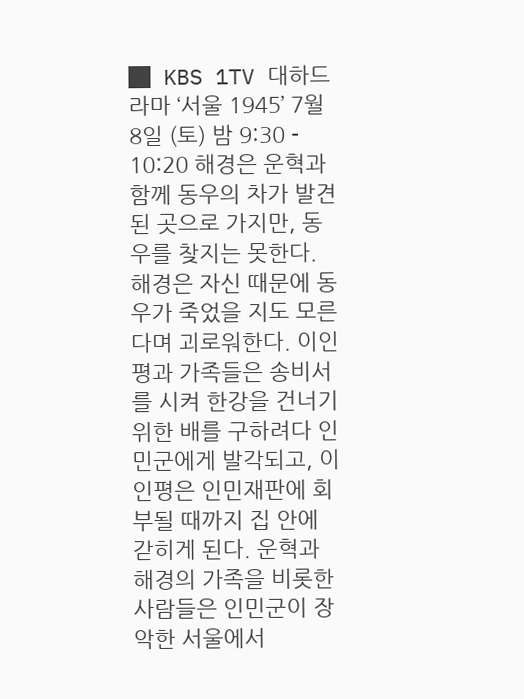█ KBS 1TV 대하드라마 ‘서울 1945’ 7월 8일 (토) 밤 9:30 - 10:20 해경은 운혁과 함께 동우의 차가 발견된 곳으로 가지만, 동우를 찾지는 못한다. 해경은 자신 때문에 동우가 죽었을 지도 모른다며 괴로워한다. 이인평과 가족들은 송비서를 시켜 한강을 건너기 위한 배를 구하려다 인민군에게 발각되고, 이인평은 인민재판에 회부될 때까지 집 안에 갇히게 된다. 운혁과 해경의 가족을 비롯한 사람들은 인민군이 장악한 서울에서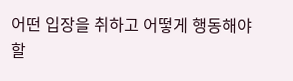어떤 입장을 취하고 어떻게 행동해야 할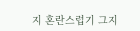지 혼란스럽기 그지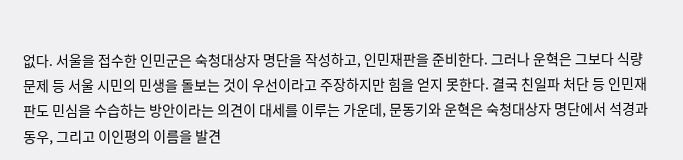없다. 서울을 접수한 인민군은 숙청대상자 명단을 작성하고, 인민재판을 준비한다. 그러나 운혁은 그보다 식량문제 등 서울 시민의 민생을 돌보는 것이 우선이라고 주장하지만 힘을 얻지 못한다. 결국 친일파 처단 등 인민재판도 민심을 수습하는 방안이라는 의견이 대세를 이루는 가운데, 문동기와 운혁은 숙청대상자 명단에서 석경과 동우, 그리고 이인평의 이름을 발견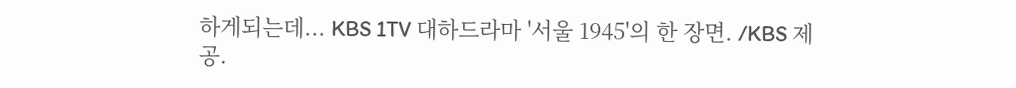하게되는데... KBS 1TV 대하드라마 '서울 1945'의 한 장면. /KBS 제공.